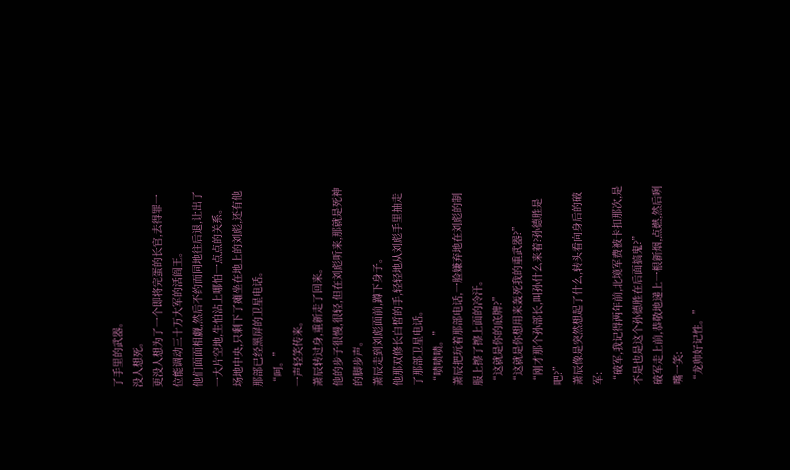了手里的武器。
没人想死。
更没人想为了一个即将完蛋的长官,去得罪一位能调动三十万大军的活阎王。
他们面面相觑,然后不约而同地往后退,让出了一大片空地,生怕沾上哪怕一点点的关系。
场地中央,只剩下了瘫坐在地上的刘彪,还有他那部已经黑屏的卫星电话。
“呵。”
一声轻笑传来。
萧辰转过身,重新走了回来。
他的步子很慢,很轻,但在刘彪听来,那就是死神的脚步声。
萧辰走到刘彪面前,蹲下身子。
他那双修长白皙的手,轻轻地从刘彪手里抽走了那部卫星电话。
“啧啧啧。”
萧辰把玩着那部电话,一脸嫌弃地在刘彪的制服上擦了擦上面的冷汗。
“这就是你的底牌?”
“这就是你想用来轰死我的重武器?”
“刚才那个孙部长,叫孙什么来着?孙德胜是吧?”
萧辰像是突然想起了什么,转头看向身后的破军:
“破军,我记得两年前,北境军费被卡扣那次,是不是也是这个孙德胜在后面搞鬼?”
破军走上前,恭敬地递上一根新烟,点燃,然后咧嘴一笑:
“龙帅好记性。”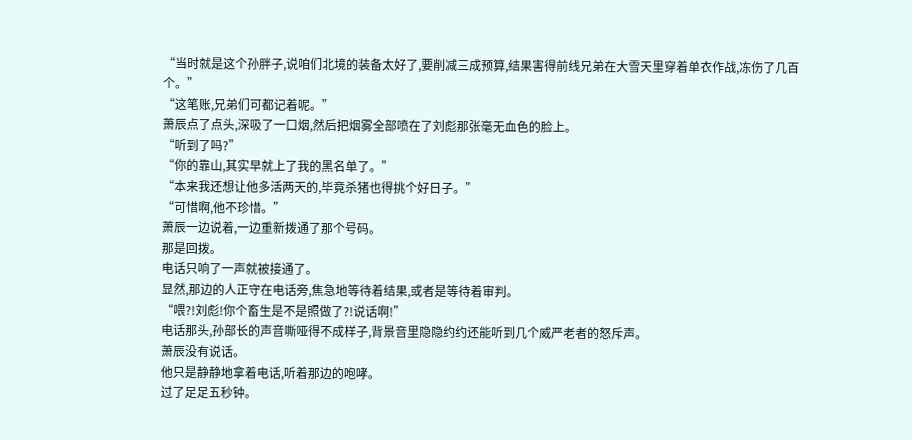“当时就是这个孙胖子,说咱们北境的装备太好了,要削减三成预算,结果害得前线兄弟在大雪天里穿着单衣作战,冻伤了几百个。”
“这笔账,兄弟们可都记着呢。”
萧辰点了点头,深吸了一口烟,然后把烟雾全部喷在了刘彪那张毫无血色的脸上。
“听到了吗?”
“你的靠山,其实早就上了我的黑名单了。”
“本来我还想让他多活两天的,毕竟杀猪也得挑个好日子。”
“可惜啊,他不珍惜。”
萧辰一边说着,一边重新拨通了那个号码。
那是回拨。
电话只响了一声就被接通了。
显然,那边的人正守在电话旁,焦急地等待着结果,或者是等待着审判。
“喂?!刘彪!你个畜生是不是照做了?!说话啊!”
电话那头,孙部长的声音嘶哑得不成样子,背景音里隐隐约约还能听到几个威严老者的怒斥声。
萧辰没有说话。
他只是静静地拿着电话,听着那边的咆哮。
过了足足五秒钟。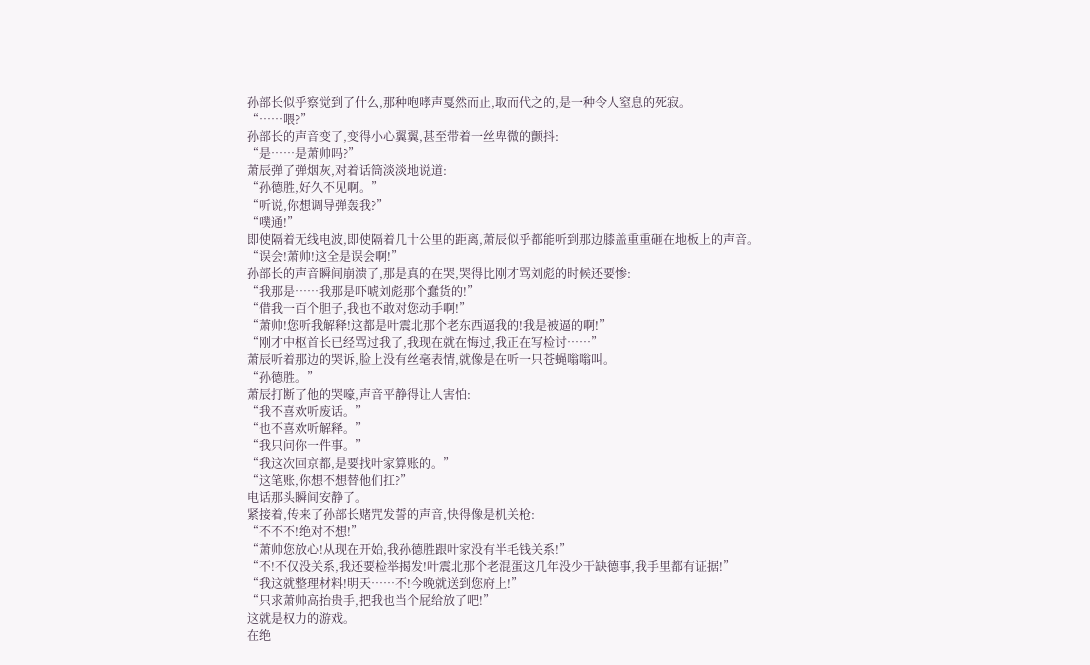孙部长似乎察觉到了什么,那种咆哮声戛然而止,取而代之的,是一种令人窒息的死寂。
“……喂?”
孙部长的声音变了,变得小心翼翼,甚至带着一丝卑微的颤抖:
“是……是萧帅吗?”
萧辰弹了弹烟灰,对着话筒淡淡地说道:
“孙德胜,好久不见啊。”
“听说,你想调导弹轰我?”
“噗通!”
即使隔着无线电波,即使隔着几十公里的距离,萧辰似乎都能听到那边膝盖重重砸在地板上的声音。
“误会!萧帅!这全是误会啊!”
孙部长的声音瞬间崩溃了,那是真的在哭,哭得比刚才骂刘彪的时候还要惨:
“我那是……我那是吓唬刘彪那个蠢货的!”
“借我一百个胆子,我也不敢对您动手啊!”
“萧帅!您听我解释!这都是叶震北那个老东西逼我的!我是被逼的啊!”
“刚才中枢首长已经骂过我了,我现在就在悔过,我正在写检讨……”
萧辰听着那边的哭诉,脸上没有丝毫表情,就像是在听一只苍蝇嗡嗡叫。
“孙德胜。”
萧辰打断了他的哭嚎,声音平静得让人害怕:
“我不喜欢听废话。”
“也不喜欢听解释。”
“我只问你一件事。”
“我这次回京都,是要找叶家算账的。”
“这笔账,你想不想替他们扛?”
电话那头瞬间安静了。
紧接着,传来了孙部长赌咒发誓的声音,快得像是机关枪:
“不不不!绝对不想!”
“萧帅您放心!从现在开始,我孙德胜跟叶家没有半毛钱关系!”
“不!不仅没关系,我还要检举揭发!叶震北那个老混蛋这几年没少干缺德事,我手里都有证据!”
“我这就整理材料!明天……不!今晚就送到您府上!”
“只求萧帅高抬贵手,把我也当个屁给放了吧!”
这就是权力的游戏。
在绝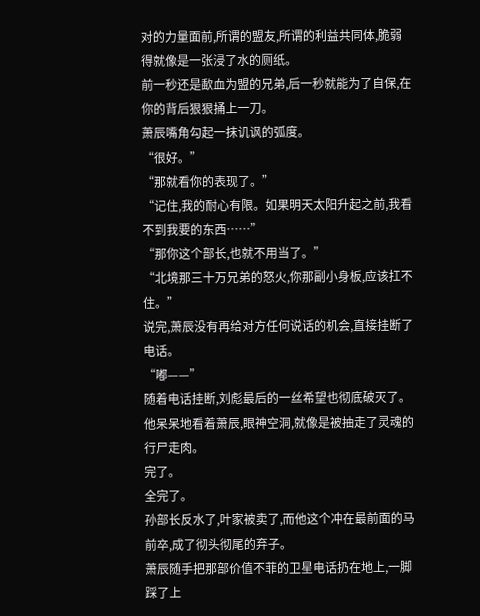对的力量面前,所谓的盟友,所谓的利益共同体,脆弱得就像是一张浸了水的厕纸。
前一秒还是歃血为盟的兄弟,后一秒就能为了自保,在你的背后狠狠捅上一刀。
萧辰嘴角勾起一抹讥讽的弧度。
“很好。”
“那就看你的表现了。”
“记住,我的耐心有限。如果明天太阳升起之前,我看不到我要的东西……”
“那你这个部长,也就不用当了。”
“北境那三十万兄弟的怒火,你那副小身板,应该扛不住。”
说完,萧辰没有再给对方任何说话的机会,直接挂断了电话。
“嘟——”
随着电话挂断,刘彪最后的一丝希望也彻底破灭了。
他呆呆地看着萧辰,眼神空洞,就像是被抽走了灵魂的行尸走肉。
完了。
全完了。
孙部长反水了,叶家被卖了,而他这个冲在最前面的马前卒,成了彻头彻尾的弃子。
萧辰随手把那部价值不菲的卫星电话扔在地上,一脚踩了上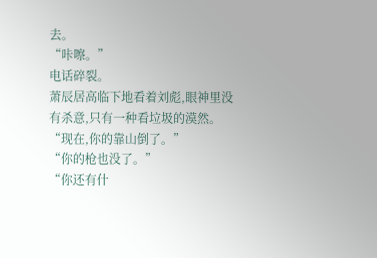去。
“咔嚓。”
电话碎裂。
萧辰居高临下地看着刘彪,眼神里没有杀意,只有一种看垃圾的漠然。
“现在,你的靠山倒了。”
“你的枪也没了。”
“你还有什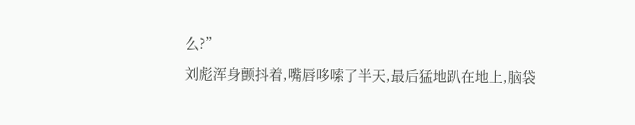么?”
刘彪浑身颤抖着,嘴唇哆嗦了半天,最后猛地趴在地上,脑袋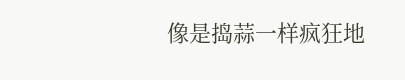像是捣蒜一样疯狂地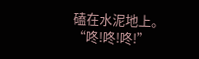磕在水泥地上。
“咚!咚!咚!”